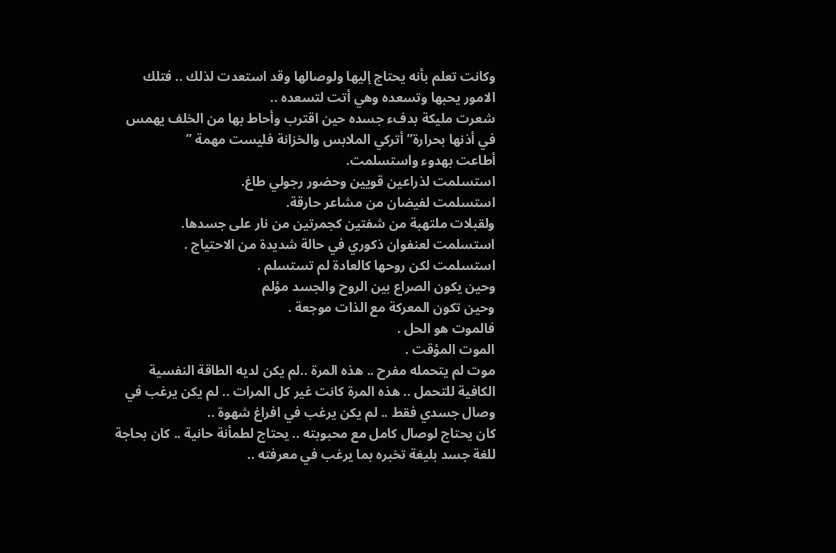وكانت تعلم بأنه يحتاج إليها ولوصالها وقد استعدت لذلك .. فتلك الامور يحبها وتسعده وهي أتت لتسعده ..
شعرت مليكة بدفء جسده حين اقترب وأحاط بها من الخلف يهمس في أذنها بحرارة” أتركي الملابس والخزانة فليست مهمة ”
أطاعت بهدوء واستسلمت.
استسلمت لذراعين قويين وحضور رجولي طاغ.
استسلمت لفيضان من مشاعر حارقة.
ولقبلات ملتهبة من شفتين كجمرتين من نار على جسدها.
استسلمت لعنفوان ذكوري في حالة شديدة من الاحتياج .
استسلمت لكن روحها كالعادة لم تستسلم .
وحين يكون الصراع بين الروح والجسد مؤلم
وحين تكون المعركة مع الذات موجعة .
فالموت هو الحل .
الموت المؤقت .
موت لم يتحمله مفرح .. هذه المرة ..لم يكن لديه الطاقة النفسية الكافية للتحمل .. هذه المرة كانت غير كل المرات .. لم يكن يرغب في وصال جسدي فقط .. لم يكن يرغب في افراغ شهوة ..
كان يحتاج لوصال كامل مع محبوبته .. يحتاج لطمأنة حانية .. كان بحاجة للغة جسد بليغة تخبره بما يرغب في معرفته ..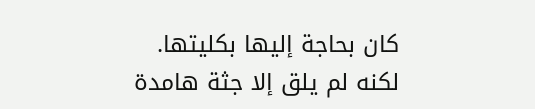كان بحاجة إليها بكليتها.
لكنه لم يلق إلا جثة هامدة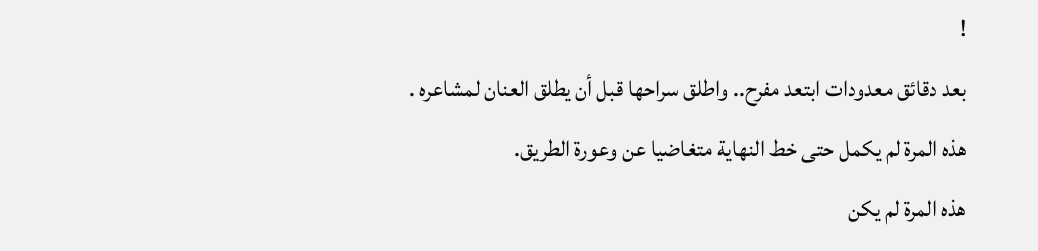!
بعد دقائق معدودات ابتعد مفرح.. واطلق سراحها قبل أن يطلق العنان لمشاعره .
هذه المرة لم يكمل حتى خط النهاية متغاضيا عن وعورة الطريق.
هذه المرة لم يكن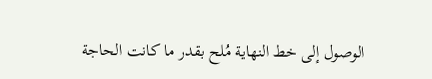الوصول إلى خط النهاية مُلح بقدر ما كانت الحاجة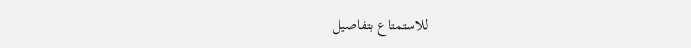للاستمتاع بتفاصيل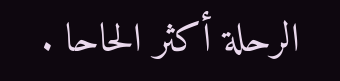الرحلة أكثر الحاحا .